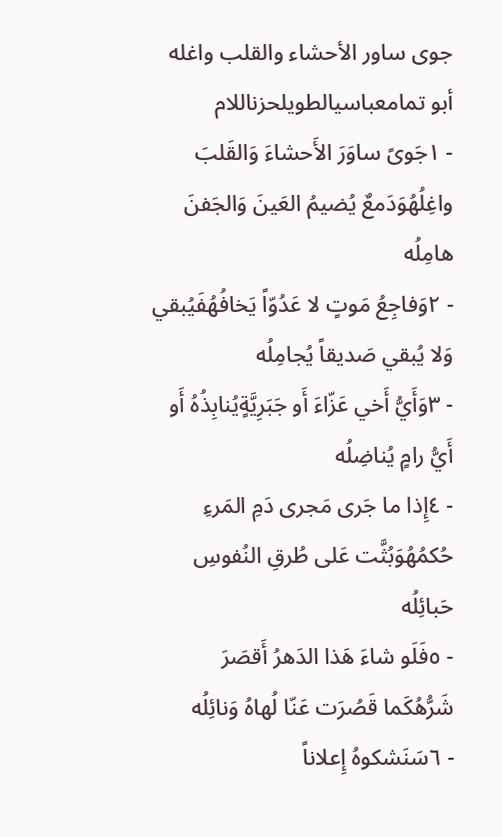جوى ساور الأحشاء والقلب واغله
أبو تمامعباسيالطويلحزناللام
- ١جَوىً ساوَرَ الأَحشاءَ وَالقَلبَ واغِلُهُوَدَمعٌ يُضيمُ العَينَ وَالجَفنَ هامِلُه
- ٢وَفاجِعُ مَوتٍ لا عَدُوّاً يَخافُهُفَيُبقي وَلا يُبقي صَديقاً يُجامِلُه
- ٣وَأَيُّ أَخي عَزّاءَ أَو جَبَرِيَّةٍيُنابِذُهُ أَو أَيُّ رامٍ يُناضِلُه
- ٤إِذا ما جَرى مَجرى دَمِ المَرءِ حُكمُهُوَبُثَّت عَلى طُرقِ النُفوسِ حَبائِلُه
- ٥فَلَو شاءَ هَذا الدَهرُ أَقصَرَ شَرُّهُكَما قَصُرَت عَنّا لُهاهُ وَنائِلُه
- ٦سَنَشكوهُ إِعلاناً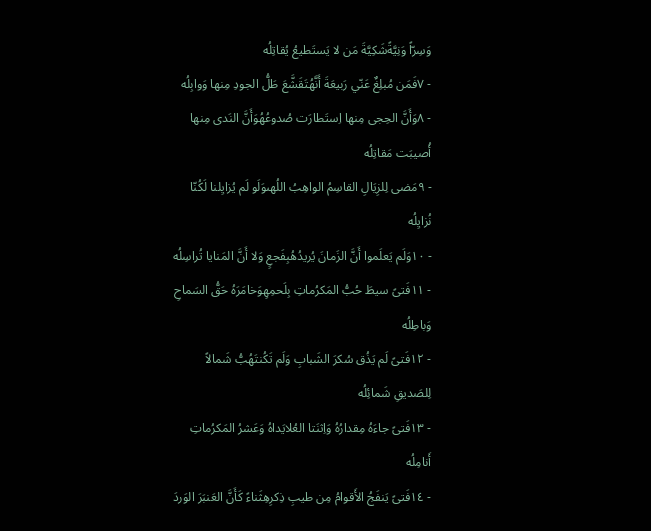وَسِرّاً وَنِيَّةًشَكِيَّةَ مَن لا يَستَطيعُ يُقاتِلُه
- ٧فَمَن مُبلِغٌ عَنّي رَبيعَةَ أَنَّهُتَقَشَّعَ طَلُّ الجودِ مِنها وَوابِلُه
- ٨وَأَنَّ الحِجى مِنها اِستَطارَت صُدوعُهُوَأَنَّ النَدى مِنها أُصيبَت مَقاتِلُه
- ٩مَضى لِلزِيَالِ القاسِمُ الواهِبُ اللُهىوَلَو لَم يُزايِلنا لَكُنّا نُزايِلُه
- ١٠وَلَم يَعلَموا أَنَّ الزَمانَ يُريدُهُبِفَجعٍ وَلا أَنَّ المَنايا تُراسِلُه
- ١١فَتىً سيطَ حُبُّ المَكرُماتِ بِلَحمِهِوَخامَرَهُ حَقُّ السَماحِ وَباطِلُه
- ١٢فَتىً لَم يَذُق سُكرَ الشَبابِ وَلَم تَكُنتَهُبُّ شَمالاً لِلصَديقِ شَمائِلُه
- ١٣فَتىً جاءَهُ مِقدارُهُ وَاِثنَتا العُلايَداهُ وَعَشرُ المَكرُماتِ أَنامِلُه
- ١٤فَتىً يَنفَجُ الأَقوامُ مِن طيبِ ذِكرِهِثَناءً كَأَنَّ العَنبَرَ الوَردَ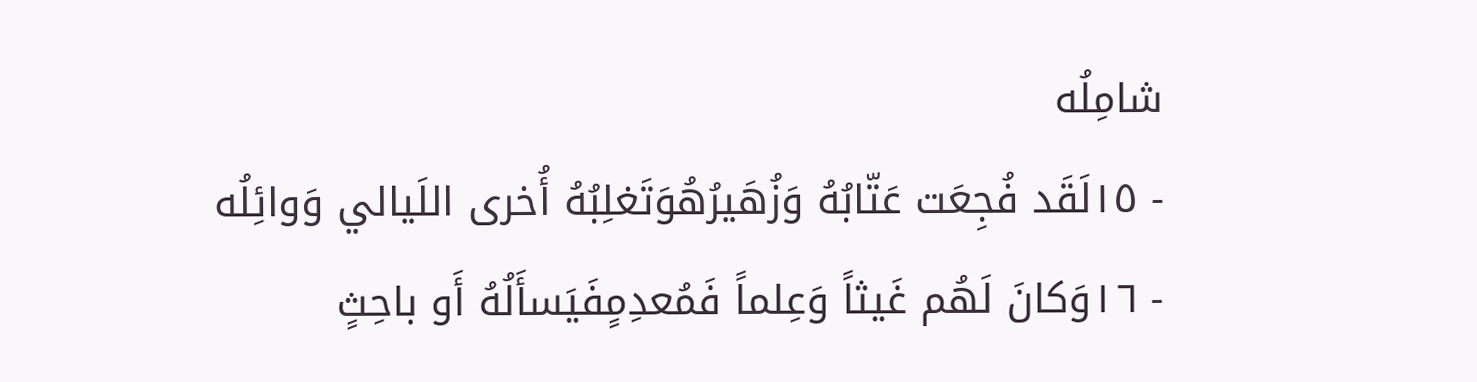شامِلُه
- ١٥لَقَد فُجِعَت عَتّابُهُ وَزُهَيرُهُوَتَغلِبُهُ أُخرى اللَيالي وَوائِلُه
- ١٦وَكانَ لَهُم غَيثاً وَعِلماً فَمُعدِمٍفَيَسأَلُهُ أَو باحِثٍ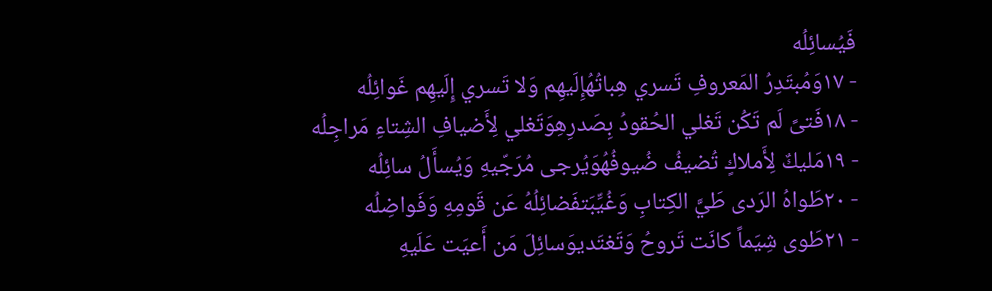فَيُسائِلُه
- ١٧وَمُبتَدِرُ المَعروفِ تَسري هِباتُهُإِلَيهِم وَلا تَسري إِلَيهِم غَوائِلُه
- ١٨فَتىً لَم تَكُن تَغلي الحُقودُ بِصَدرِهِوَتَغلي لِأَضيافِ الشِتاءِ مَراجِلُه
- ١٩مَليكٌ لِأَملاكٍ تُضيفُ ضُيوفُهُوَيُرجى مُرَجّيهِ وَيُسأَلُ سائِلُه
- ٢٠طَواهُ الرَدى طَيَّ الكِتابِ وَغُيِّبَتفَضائِلُهُ عَن قَومِهِ وَفَواضِلُه
- ٢١طَوى شِيَماً كانَت تَروحُ وَتَغتَديوَسائِلَ مَن أَعيَت عَلَيهِ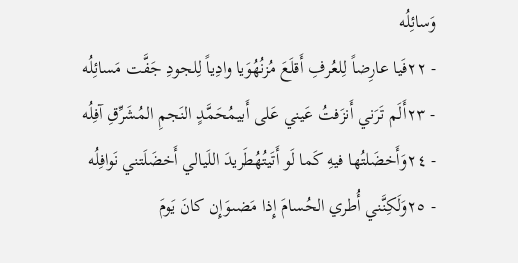وَسائِلُه
- ٢٢فَيا عارِضاً لِلعُرفِ أَقلَعَ مُزنُهُوَيا وادِياً لِلجودِ جَفَّت مَسائِلُه
- ٢٣أَلَم تَرَني أَنزَفتُ عَيني عَلى أَبيمُحَمَّدٍ النَجمِ المُشَرِّقِ آفِلُه
- ٢٤وَأَخضَلتُها فيهِ كَما لَو أَتَيتُهُطَريدَ اللَيالي أَخضَلَتني نَوافِلُه
- ٢٥وَلَكِنَّني أُطري الحُسامَ إِذا مَضىوَإِن كانَ يَومَ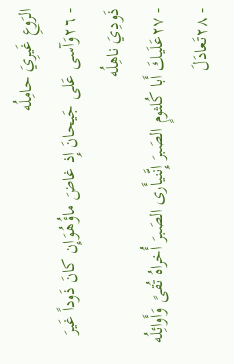الرَوعِ غَيرِيَ حامِلُه
- ٢٦وَآسى عَلى جَيحانَ إِذ غاضَ ماؤُهُوَإِن كانَ ذَوداً غَيرَ ذَودِيَ ناهِلُه
- ٢٧عَلَيكَ أَبا كُلثومٍ الصَبرَ إِنَّنيأَرى الصَبرَ أُخراهُ تُقىً وَأَوائِلُه
- ٢٨تَعادَلَ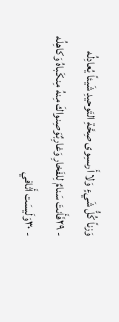وَزناً كُلُّ شَيءٍ وَلا أَرىسِوى صِحَّةِ التَوحيدِ شَيئاً يُعادِلُه
- ٢٩فَأَنتَ سَنامٌ لِلفَخارِ وَغارِبٌوَصِنواكَ مِنهُ مِنكَباهُ وَكاهِلُه
- ٣٠وَلَيسَت أَثافي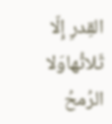القِدرِ إِلّا ثَلاثُهاوَلا الرُمحُ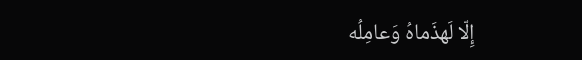إِلّا لَهذَماهُ وَعامِلُه